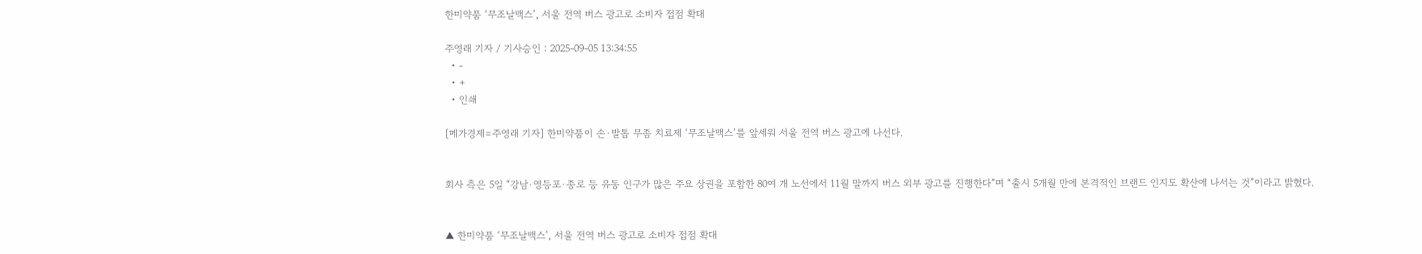한미약품 ‘무조날맥스’, 서울 전역 버스 광고로 소비자 접점 확대

주영래 기자 / 기사승인 : 2025-09-05 13:34:55
  • -
  • +
  • 인쇄

[메가경제=주영래 기자] 한미약품이 손·발톱 무좀 치료제 ‘무조날맥스’를 앞세워 서울 전역 버스 광고에 나선다.


회사 측은 5일 “강남·영등포·종로 등 유동 인구가 많은 주요 상권을 포함한 80여 개 노선에서 11월 말까지 버스 외부 광고를 진행한다”며 “출시 5개월 만에 본격적인 브랜드 인지도 확산에 나서는 것”이라고 밝혔다.


▲ 한미약품 ‘무조날맥스’, 서울 전역 버스 광고로 소비자 접점 확대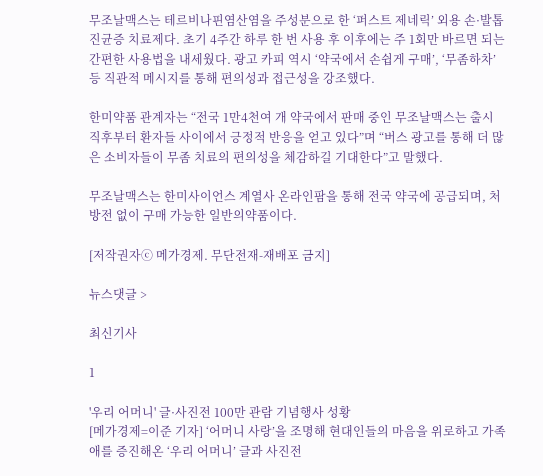무조날맥스는 테르비나핀염산염을 주성분으로 한 ‘퍼스트 제네릭’ 외용 손·발톱진균증 치료제다. 초기 4주간 하루 한 번 사용 후 이후에는 주 1회만 바르면 되는 간편한 사용법을 내세웠다. 광고 카피 역시 ‘약국에서 손쉽게 구매’, ‘무좀하차’ 등 직관적 메시지를 통해 편의성과 접근성을 강조했다.

한미약품 관계자는 “전국 1만4천여 개 약국에서 판매 중인 무조날맥스는 출시 직후부터 환자들 사이에서 긍정적 반응을 얻고 있다”며 “버스 광고를 통해 더 많은 소비자들이 무좀 치료의 편의성을 체감하길 기대한다”고 말했다.

무조날맥스는 한미사이언스 계열사 온라인팜을 통해 전국 약국에 공급되며, 처방전 없이 구매 가능한 일반의약품이다.

[저작권자ⓒ 메가경제. 무단전재-재배포 금지]

뉴스댓글 >

최신기사

1

'우리 어머니' 글·사진전 100만 관람 기념행사 성황
[메가경제=이준 기자] ‘어머니 사랑’을 조명해 현대인들의 마음을 위로하고 가족애를 증진해온 ‘우리 어머니’ 글과 사진전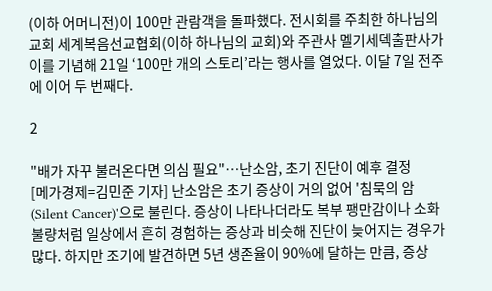(이하 어머니전)이 100만 관람객을 돌파했다. 전시회를 주최한 하나님의교회 세계복음선교협회(이하 하나님의 교회)와 주관사 멜기세덱출판사가 이를 기념해 21일 ‘100만 개의 스토리’라는 행사를 열었다. 이달 7일 전주에 이어 두 번째다.

2

"배가 자꾸 불러온다면 의심 필요"…난소암, 초기 진단이 예후 결정
[메가경제=김민준 기자] 난소암은 초기 증상이 거의 없어 '침묵의 암(Silent Cancer)'으로 불린다. 증상이 나타나더라도 복부 팽만감이나 소화불량처럼 일상에서 흔히 경험하는 증상과 비슷해 진단이 늦어지는 경우가 많다. 하지만 조기에 발견하면 5년 생존율이 90%에 달하는 만큼, 증상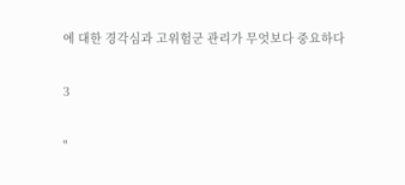에 대한 경각심과 고위험군 관리가 무엇보다 중요하다

3

"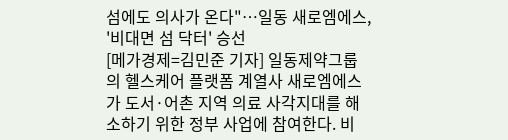섬에도 의사가 온다"…일동 새로엠에스, '비대면 섬 닥터' 승선
[메가경제=김민준 기자] 일동제약그룹의 헬스케어 플랫폼 계열사 새로엠에스가 도서·어촌 지역 의료 사각지대를 해소하기 위한 정부 사업에 참여한다. 비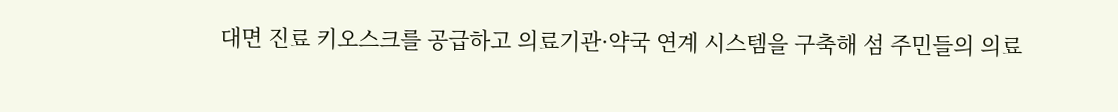대면 진료 키오스크를 공급하고 의료기관·약국 연계 시스템을 구축해 섬 주민들의 의료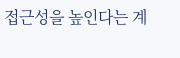접근성을 높인다는 계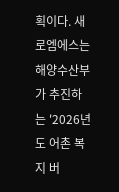획이다. 새로엠에스는 해양수산부가 추진하는 '2026년도 어촌 복지 버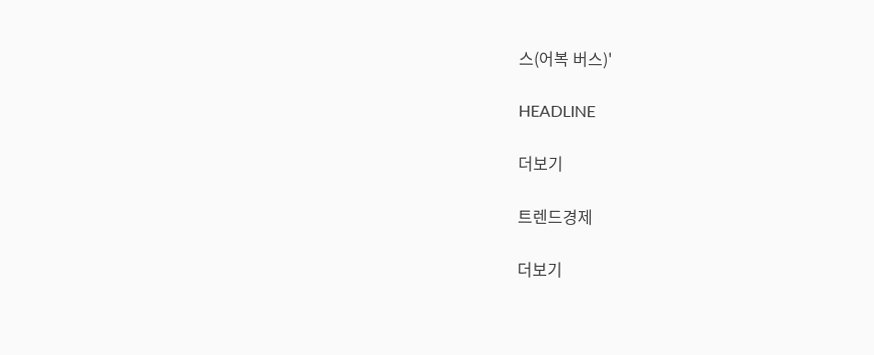스(어복 버스)'

HEADLINE

더보기

트렌드경제

더보기